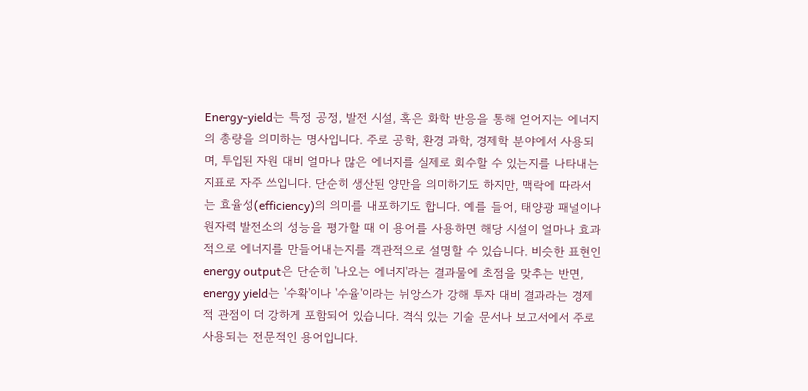Energy-yield는 특정 공정, 발전 시설, 혹은 화학 반응을 통해 얻어지는 에너지의 총량을 의미하는 명사입니다. 주로 공학, 환경 과학, 경제학 분야에서 사용되며, 투입된 자원 대비 얼마나 많은 에너지를 실제로 회수할 수 있는지를 나타내는 지표로 자주 쓰입니다. 단순히 생산된 양만을 의미하기도 하지만, 맥락에 따라서는 효율성(efficiency)의 의미를 내포하기도 합니다. 예를 들어, 태양광 패널이나 원자력 발전소의 성능을 평가할 때 이 용어를 사용하면 해당 시설이 얼마나 효과적으로 에너지를 만들어내는지를 객관적으로 설명할 수 있습니다. 비슷한 표현인 energy output은 단순히 '나오는 에너지'라는 결과물에 초점을 맞추는 반면, energy yield는 '수확'이나 '수율'이라는 뉘앙스가 강해 투자 대비 결과라는 경제적 관점이 더 강하게 포함되어 있습니다. 격식 있는 기술 문서나 보고서에서 주로 사용되는 전문적인 용어입니다.